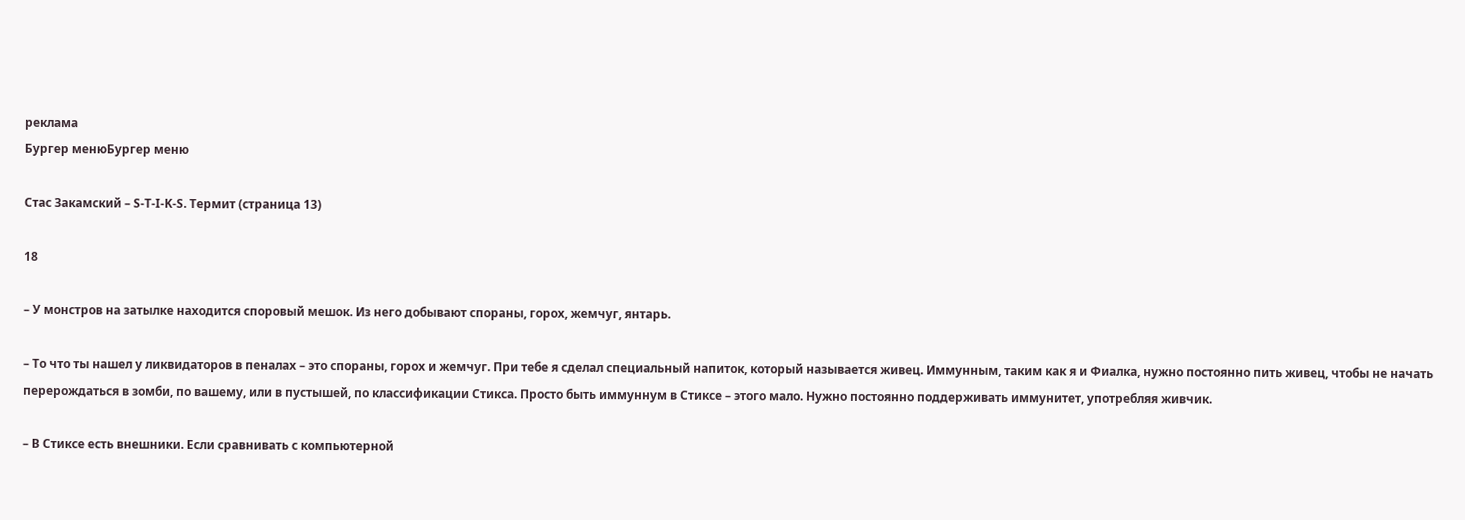реклама
Бургер менюБургер меню

Стас Закамский – S-T-I-K-S. Термит (страница 13)

18

– У монстров на затылке находится споровый мешок. Из него добывают спораны, горох, жемчуг, янтарь.

– То что ты нашел у ликвидаторов в пеналах – это спораны, горох и жемчуг. При тебе я сделал специальный напиток, который называется живец. Иммунным, таким как я и Фиалка, нужно постоянно пить живец, чтобы не начать перерождаться в зомби, по вашему, или в пустышей, по классификации Стикса. Просто быть иммуннум в Стиксе – этого мало. Нужно постоянно поддерживать иммунитет, употребляя живчик.

– В Стиксе есть внешники. Если сравнивать с компьютерной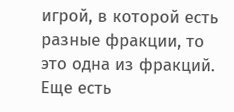игрой, в которой есть разные фракции, то это одна из фракций. Еще есть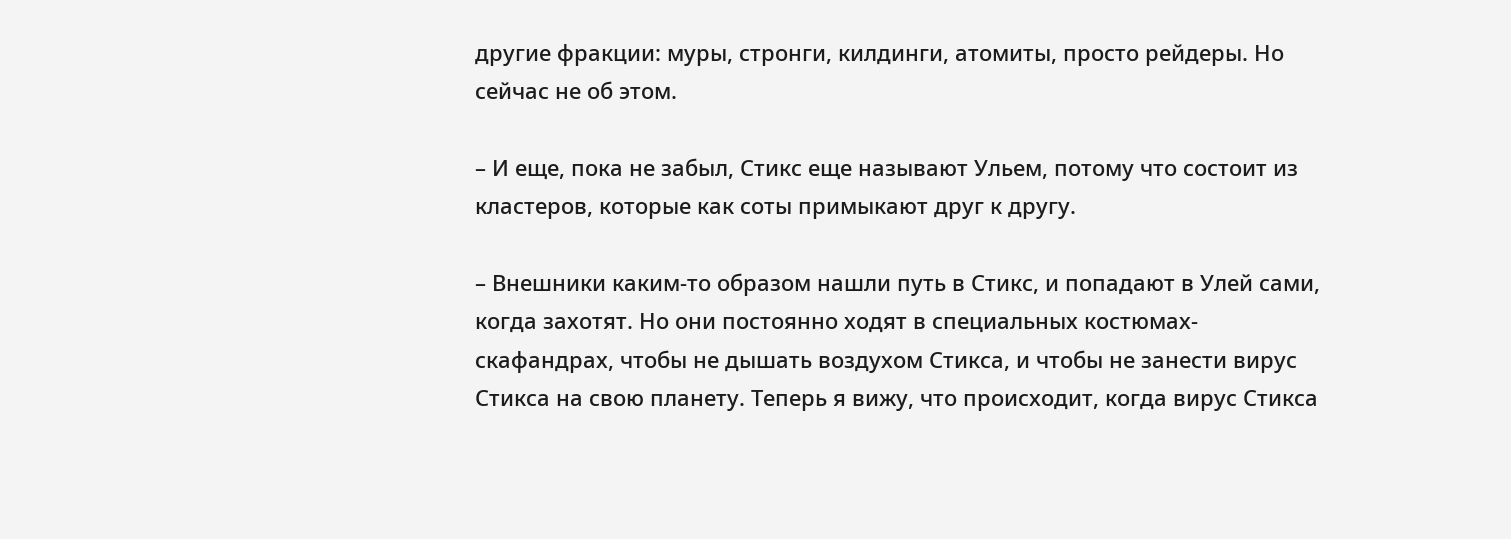другие фракции: муры, стронги, килдинги, атомиты, просто рейдеры. Но сейчас не об этом.

– И еще, пока не забыл, Стикс еще называют Ульем, потому что состоит из кластеров, которые как соты примыкают друг к другу.

– Внешники каким-то образом нашли путь в Стикс, и попадают в Улей сами, когда захотят. Но они постоянно ходят в специальных костюмах-скафандрах, чтобы не дышать воздухом Стикса, и чтобы не занести вирус Стикса на свою планету. Теперь я вижу, что происходит, когда вирус Стикса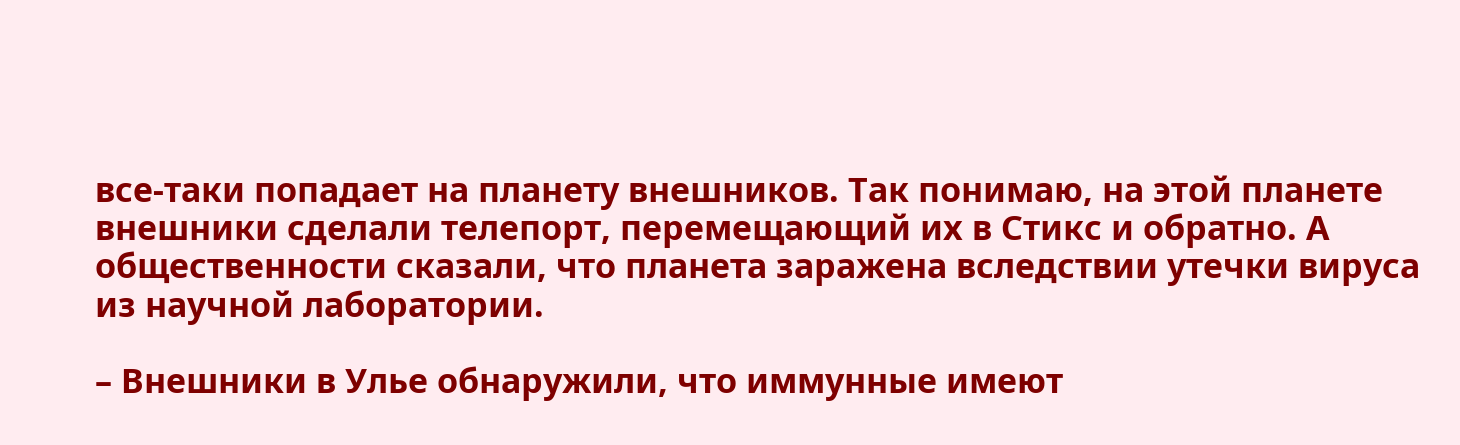все-таки попадает на планету внешников. Так понимаю, на этой планете внешники сделали телепорт, перемещающий их в Стикс и обратно. А общественности сказали, что планета заражена вследствии утечки вируса из научной лаборатории.

– Внешники в Улье обнаружили, что иммунные имеют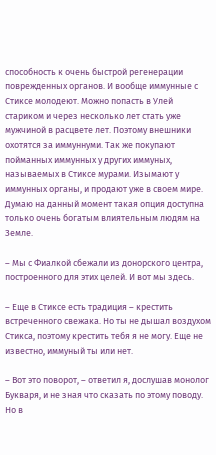способность к очень быстрой регенерации поврежденных органов. И вообще иммунные с Стиксе молодеют. Можно попасть в Улей стариком и через несколько лет стать уже мужчиной в расцвете лет. Поэтому внешники охотятся за иммуннуми. Так же покупают пойманных иммунных у других иммуных, называемых в Стиксе мурами. Изымают у иммунных органы, и продают уже в своем мире. Думаю на данный момент такая опция доступна только очень богатым влиятельным людям на Земле.

– Мы с Фиалкой сбежали из донорского центра, построенного для этих целей. И вот мы здесь.

– Еще в Стиксе есть традиция – крестить встреченного свежака. Но ты не дышал воздухом Стикса, поэтому крестить тебя я не могу. Еще не известно, иммуный ты или нет.

– Вот это поворот, – ответил я, дослушав монолог Букваря, и не зная что сказать по этому поводу. Но в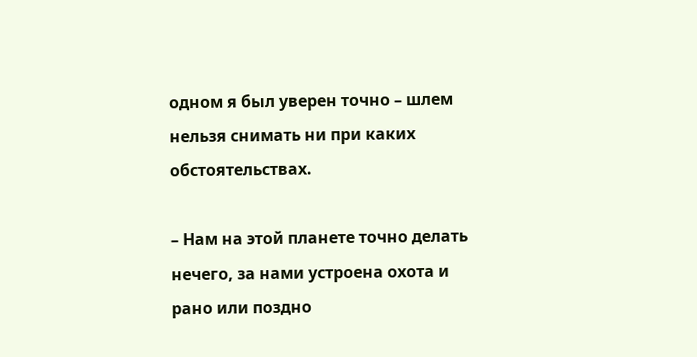одном я был уверен точно – шлем нельзя снимать ни при каких обстоятельствах.

– Нам на этой планете точно делать нечего, за нами устроена охота и рано или поздно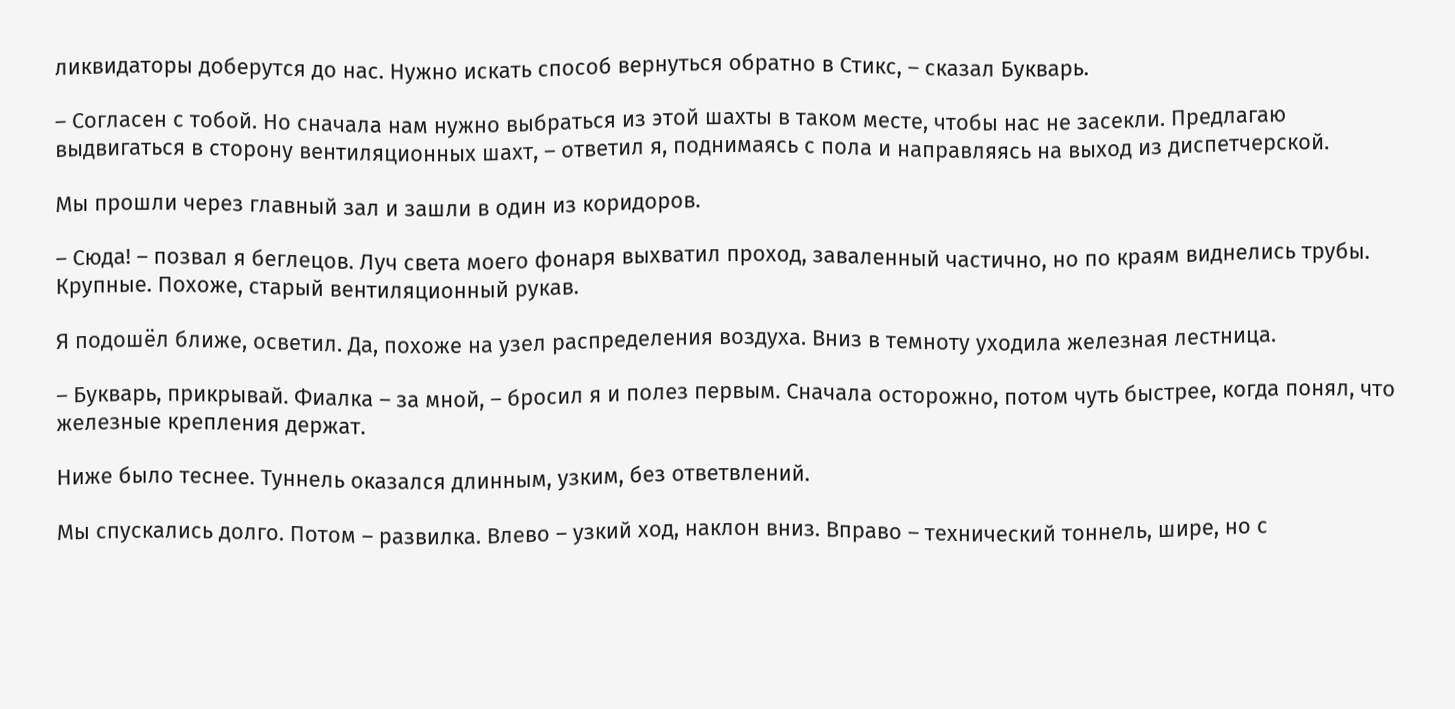ликвидаторы доберутся до нас. Нужно искать способ вернуться обратно в Стикс, – сказал Букварь.

– Согласен с тобой. Но сначала нам нужно выбраться из этой шахты в таком месте, чтобы нас не засекли. Предлагаю выдвигаться в сторону вентиляционных шахт, – ответил я, поднимаясь с пола и направляясь на выход из диспетчерской.

Мы прошли через главный зал и зашли в один из коридоров.

– Сюда! – позвал я беглецов. Луч света моего фонаря выхватил проход, заваленный частично, но по краям виднелись трубы. Крупные. Похоже, старый вентиляционный рукав.

Я подошёл ближе, осветил. Да, похоже на узел распределения воздуха. Вниз в темноту уходила железная лестница.

– Букварь, прикрывай. Фиалка – за мной, – бросил я и полез первым. Сначала осторожно, потом чуть быстрее, когда понял, что железные крепления держат.

Ниже было теснее. Туннель оказался длинным, узким, без ответвлений.

Мы спускались долго. Потом – развилка. Влево – узкий ход, наклон вниз. Вправо – технический тоннель, шире, но с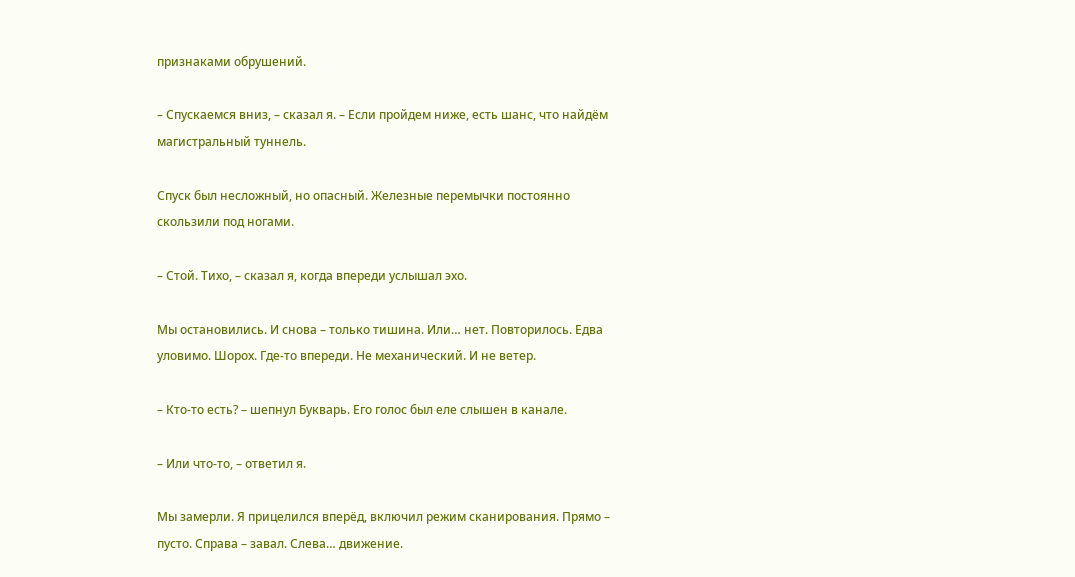признаками обрушений.

– Спускаемся вниз, – сказал я. – Если пройдем ниже, есть шанс, что найдём магистральный туннель.

Спуск был несложный, но опасный. Железные перемычки постоянно скользили под ногами.

– Стой. Тихо, – сказал я, когда впереди услышал эхо.

Мы остановились. И снова – только тишина. Или… нет. Повторилось. Едва уловимо. Шорох. Где-то впереди. Не механический. И не ветер.

– Кто-то есть? – шепнул Букварь. Его голос был еле слышен в канале.

– Или что-то, – ответил я.

Мы замерли. Я прицелился вперёд, включил режим сканирования. Прямо – пусто. Справа – завал. Слева… движение.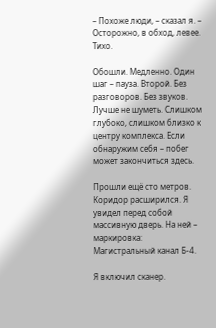– Похоже люди, – сказал я. – Осторожно, в обход, левее. Тихо.

Обошли. Медленно. Один шаг – пауза. Второй. Без разговоров. Без звуков. Лучше не шуметь. Слишком глубоко, слишком близко к центру комплекса. Если обнаружим себя – побег может закончиться здесь.

Прошли ещё сто метров. Коридор расширился. Я увидел перед собой массивную дверь. На ней – маркировка: Магистральный канал Б-4.

Я включил сканер.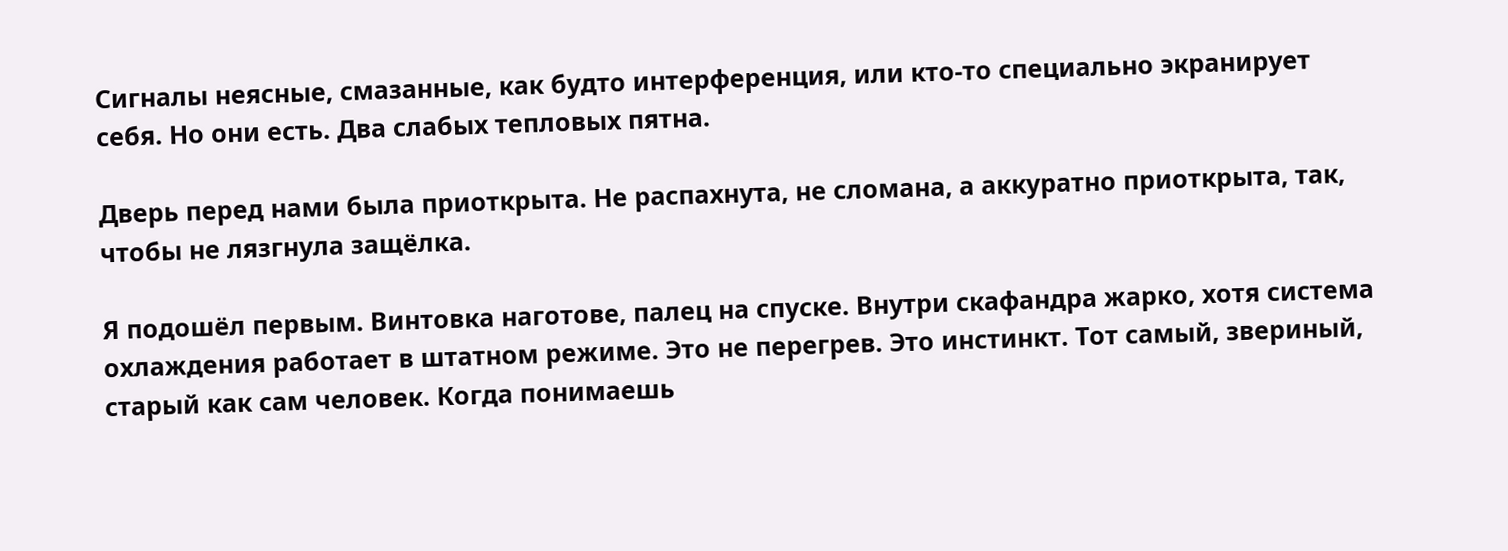Сигналы неясные, смазанные, как будто интерференция, или кто-то специально экранирует себя. Но они есть. Два слабых тепловых пятна.

Дверь перед нами была приоткрыта. Не распахнута, не сломана, а аккуратно приоткрыта, так, чтобы не лязгнула защёлка.

Я подошёл первым. Винтовка наготове, палец на спуске. Внутри скафандра жарко, хотя система охлаждения работает в штатном режиме. Это не перегрев. Это инстинкт. Тот самый, звериный, старый как сам человек. Когда понимаешь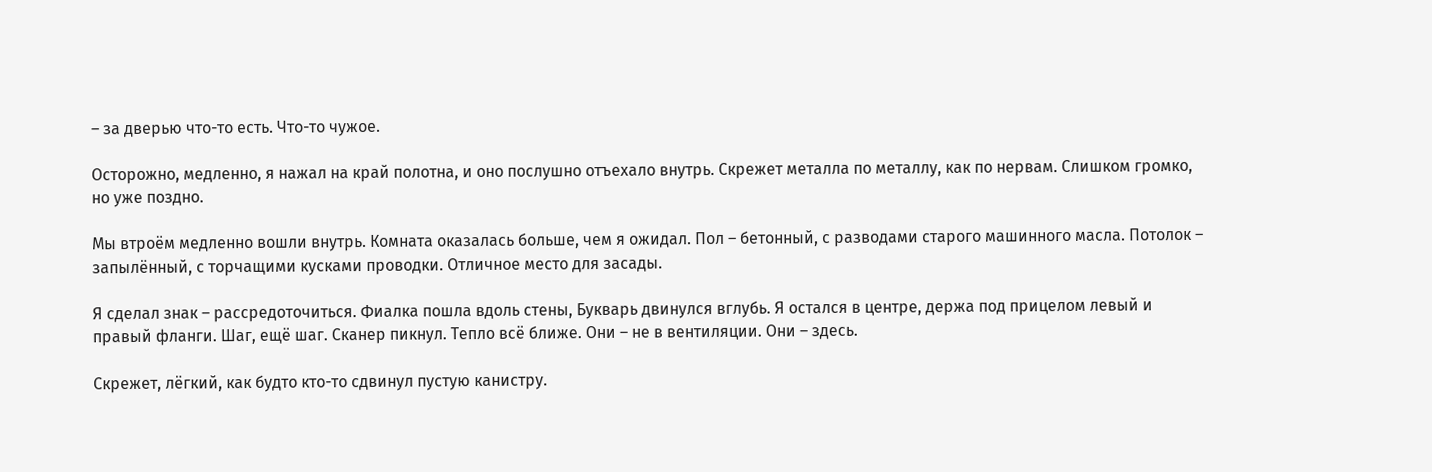– за дверью что-то есть. Что-то чужое.

Осторожно, медленно, я нажал на край полотна, и оно послушно отъехало внутрь. Скрежет металла по металлу, как по нервам. Слишком громко, но уже поздно.

Мы втроём медленно вошли внутрь. Комната оказалась больше, чем я ожидал. Пол – бетонный, с разводами старого машинного масла. Потолок – запылённый, с торчащими кусками проводки. Отличное место для засады.

Я сделал знак – рассредоточиться. Фиалка пошла вдоль стены, Букварь двинулся вглубь. Я остался в центре, держа под прицелом левый и правый фланги. Шаг, ещё шаг. Сканер пикнул. Тепло всё ближе. Они – не в вентиляции. Они – здесь.

Скрежет, лёгкий, как будто кто-то сдвинул пустую канистру.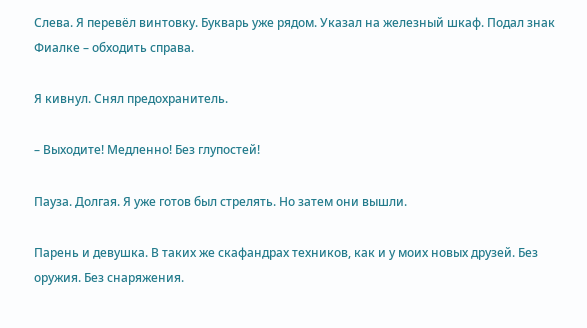Слева. Я перевёл винтовку. Букварь уже рядом. Указал на железный шкаф. Подал знак Фиалке – обходить справа.

Я кивнул. Снял предохранитель.

– Выходите! Медленно! Без глупостей!

Пауза. Долгая. Я уже готов был стрелять. Но затем они вышли.

Парень и девушка. В таких же скафандрах техников, как и у моих новых друзей. Без оружия. Без снаряжения.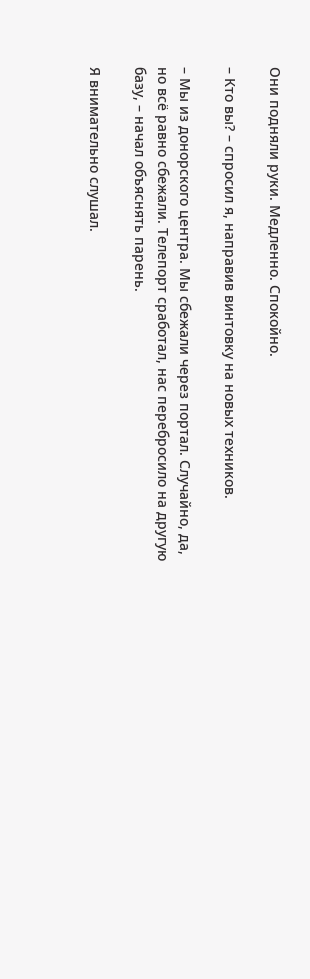Они подняли руки. Медленно. Спокойно.

– Кто вы? – спросил я, направив винтовку на новых техников.

– Мы из донорского центра. Мы сбежали через портал. Случайно, да, но всё равно сбежали. Телепорт сработал, нас перебросило на другую базу, – начал объяснять парень.

Я внимательно слушал.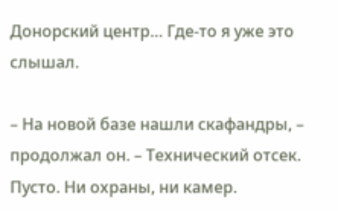Донорский центр… Где-то я уже это слышал.

– На новой базе нашли скафандры, – продолжал он. – Технический отсек. Пусто. Ни охраны, ни камер.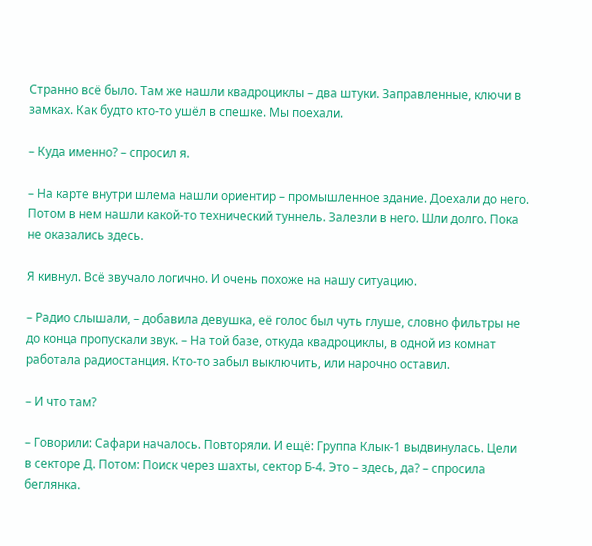Странно всё было. Там же нашли квадроциклы – два штуки. Заправленные, ключи в замках. Как будто кто-то ушёл в спешке. Мы поехали.

– Куда именно? – спросил я.

– На карте внутри шлема нашли ориентир – промышленное здание. Доехали до него. Потом в нем нашли какой-то технический туннель. Залезли в него. Шли долго. Пока не оказались здесь.

Я кивнул. Всё звучало логично. И очень похоже на нашу ситуацию.

– Радио слышали, – добавила девушка, её голос был чуть глуше, словно фильтры не до конца пропускали звук. – На той базе, откуда квадроциклы, в одной из комнат работала радиостанция. Кто-то забыл выключить, или нарочно оставил.

– И что там?

– Говорили: Сафари началось. Повторяли. И ещё: Группа Клык-1 выдвинулась. Цели в секторе Д. Потом: Поиск через шахты, сектор Б-4. Это – здесь, да? – спросила беглянка.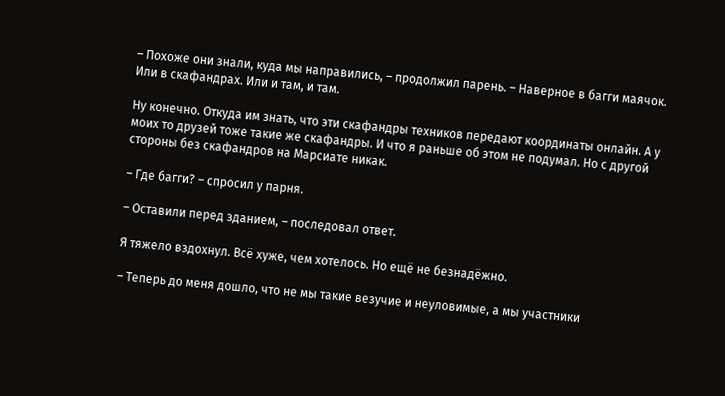– Похоже они знали, куда мы направились, – продолжил парень. – Наверное в багги маячок. Или в скафандрах. Или и там, и там.

Ну конечно. Откуда им знать, что эти скафандры техников передают координаты онлайн. А у моих то друзей тоже такие же скафандры. И что я раньше об этом не подумал. Но с другой стороны без скафандров на Марсиате никак.

– Где багги? – спросил у парня.

– Оставили перед зданием, – последовал ответ.

Я тяжело вздохнул. Всё хуже, чем хотелось. Но ещё не безнадёжно.

– Теперь до меня дошло, что не мы такие везучие и неуловимые, а мы участники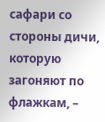сафари со стороны дичи, которую загоняют по флажкам, –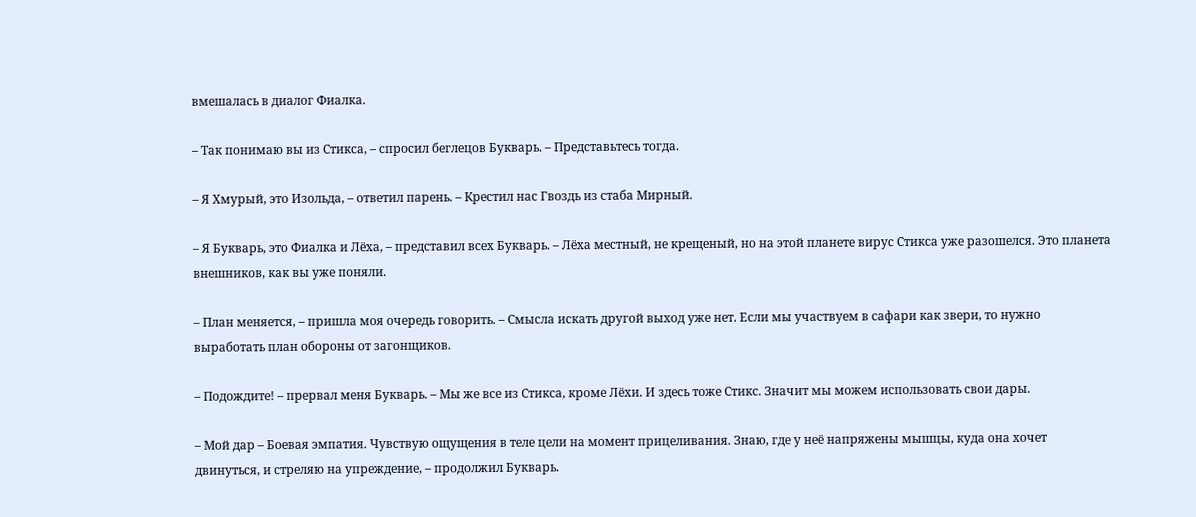вмешалась в диалог Фиалка.

– Так понимаю вы из Стикса, – спросил беглецов Букварь. – Представьтесь тогда.

– Я Хмурый, это Изольда, – ответил парень. – Крестил нас Гвоздь из стаба Мирный.

– Я Букварь, это Фиалка и Лёха, – представил всех Букварь. – Лёха местный, не крещеный, но на этой планете вирус Стикса уже разошелся. Это планета внешников, как вы уже поняли.

– План меняется, – пришла моя очередь говорить. – Смысла искать другой выход уже нет. Если мы участвуем в сафари как звери, то нужно выработать план обороны от загонщиков.

– Подождите! – прервал меня Букварь. – Мы же все из Стикса, кроме Лёхи. И здесь тоже Стикс. Значит мы можем использовать свои дары.

– Мой дар – Боевая эмпатия. Чувствую ощущения в теле цели на момент прицеливания. Знаю, где у неё напряжены мышцы, куда она хочет двинуться, и стреляю на упреждение, – продолжил Букварь.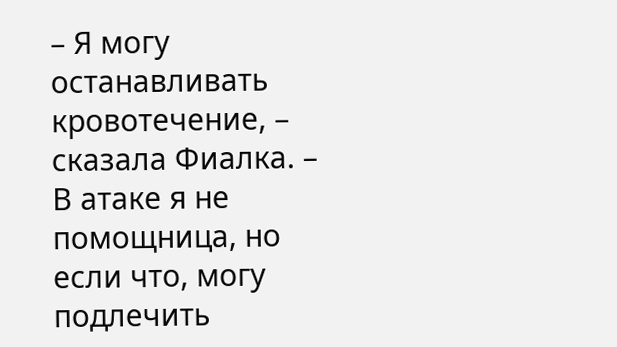– Я могу останавливать кровотечение, – сказала Фиалка. – В атаке я не помощница, но если что, могу подлечить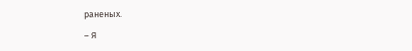раненых.

– Я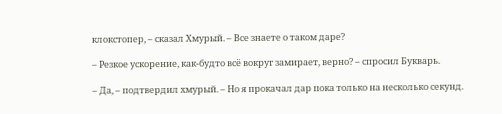клокстопер, – сказал Хмурый. – Все знаете о таком даре?

– Резкое ускорение, как-будто всё вокруг замирает, верно? – спросил Букварь.

– Да, – подтвердил хмурый. – Но я прокачал дар пока только на несколько секунд.